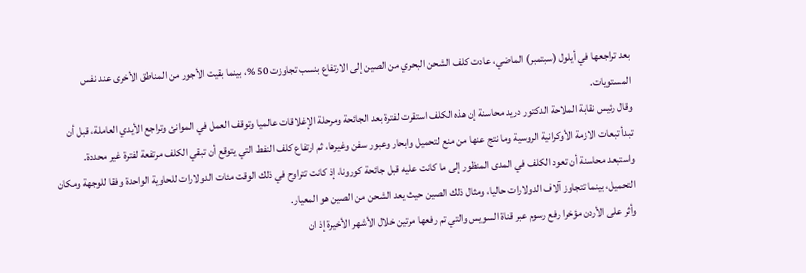بعد تراجعها في أيلول (سبتمبر) الماضي، عادت كلف الشحن البحري من الصين إلى الارتفاع بنسب تجاوزت 50 %، بينما بقيت الأجور من المناطق الأخرى عند نفس المستويات.
وقال رئيس نقابة الملاحة الدكتور دريد محاسنة إن هذه الكلف استقرت لفترة بعد الجائحة ومرحلة الإغلاقات عالميا وتوقف العمل في الموانئ وتراجع الأيدي العاملة، قبل أن تبدأ تبعات الازمة الأوكرانية الروسية وما نتج عنها من منع لتحميل وابحار وعبور سفن وغيرها، ثم ارتفاع كلف النفط التي يتوقع أن تبقي الكلف مرتفعة لفترة غير محددة.
واستبعد محاسنة أن تعود الكلف في المدى المنظور إلى ما كانت عليه قبل جائحة كورونا، إذ كانت تتراوح في ذلك الوقت مئات الدولارات للحاوية الواحدة وفقا للوجهة ومكان التحميل، بينما تتجاوز آلاف الدولارات حاليا، ومثال ذلك الصين حيث يعد الشحن من الصين هو المعيار.
وأثر على الأردن مؤخرا رفع رسوم عبر قناة السويس والتي تم رفعها مرتين خلال الأشهر الأخيرة إذ ان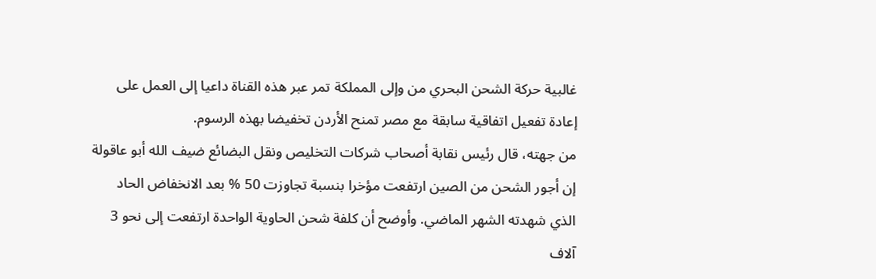غالبية حركة الشحن البحري من وإلى المملكة تمر عبر هذه القناة داعيا إلى العمل على إعادة تفعيل اتفاقية سابقة مع مصر تمنح الأردن تخفيضا بهذه الرسوم.
من جهته، قال رئيس نقابة أصحاب شركات التخليص ونقل البضائع ضيف الله أبو عاقولة إن أجور الشحن من الصين ارتفعت مؤخرا بنسبة تجاوزت 50 % بعد الانخفاض الحاد الذي شهدته الشهر الماضي. وأوضح أن كلفة شحن الحاوية الواحدة ارتفعت إلى نحو 3 آلاف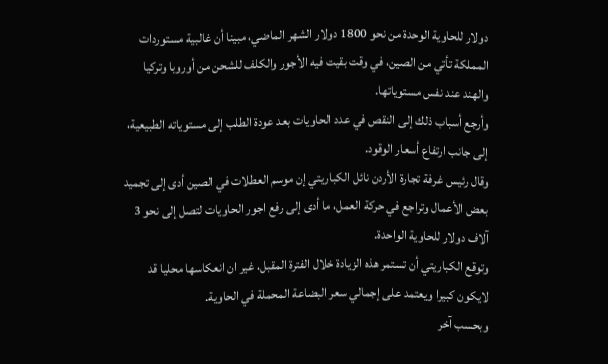دولار للحاوية الوحدة من نحو 1800 دولار الشهر الماضي، مبينا أن غالبية مستوردات المملكة تأتي من الصين، في وقت بقيت فيه الأجور والكلف للشحن من أوروبا وتركيا والهند عند نفس مستوياتها.
وأرجع أسباب ذلك إلى النقص في عدد الحاويات بعد عودة الطلب إلى مستوياته الطبيعية، إلى جانب ارتفاع أسعار الوقود.
وقال رئيس غرفة تجارة الأردن نائل الكباريتي إن موسم العطلات في الصين أدى إلى تجميد بعض الأعمال وتراجع في حركة العمل، ما أدى إلى رفع اجور الحاويات لتصل إلى نحو 3 آلاف دولار للحاوية الواحدة.
وتوقع الكباريتي أن تستمر هذه الزيادة خلال الفترة المقبل، غير ان انعكاسها محليا قد لايكون كبيرا ويعتمد على إجمالي سعر البضاعة المحملة في الحاوية.
وبحسب آخر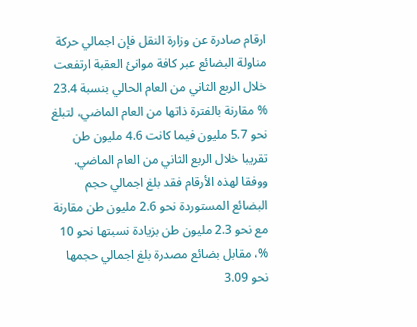ارقام صادرة عن وزارة النقل فإن اجمالي حركة مناولة البضائع عبر كافة موانئ العقبة ارتفعت خلال الربع الثاني من العام الحالي بنسبة 23.4 % مقارنة بالفترة ذاتها من العام الماضي، لتبلغ نحو 5.7 مليون فيما كانت 4.6 مليون طن تقريبا خلال الربع الثاني من العام الماضي.
ووفقا لهذه الأرقام فقد بلغ اجمالي حجم البضائع المستوردة نحو 2.6 مليون طن مقارنة مع نحو 2.3 مليون طن بزيادة نسبتها نحو 10 %، مقابل بضائع مصدرة بلغ اجمالي حجمها نحو 3.09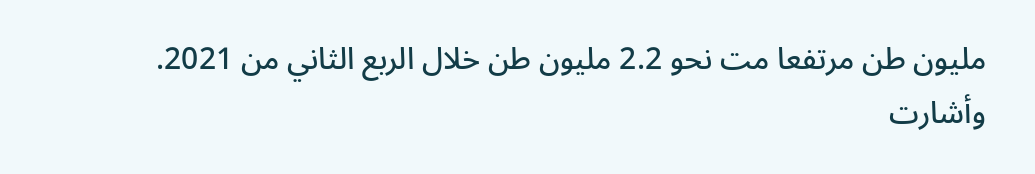مليون طن مرتفعا مت نحو 2.2 مليون طن خلال الربع الثاني من 2021.
وأشارت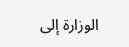الوزارة إلى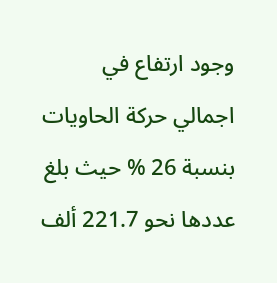وجود ارتفاع في اجمالي حركة الحاويات بنسبة 26 % حيث بلغ عددها نحو 221.7 ألف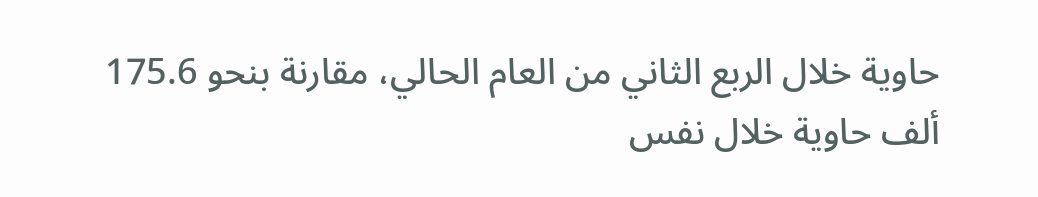حاوية خلال الربع الثاني من العام الحالي، مقارنة بنحو 175.6 ألف حاوية خلال نفس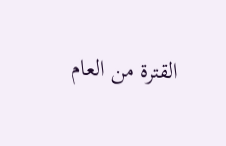القترة من العام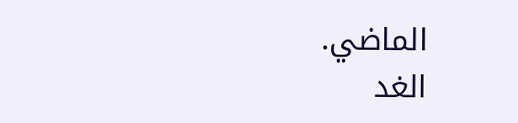الماضي.
الغد